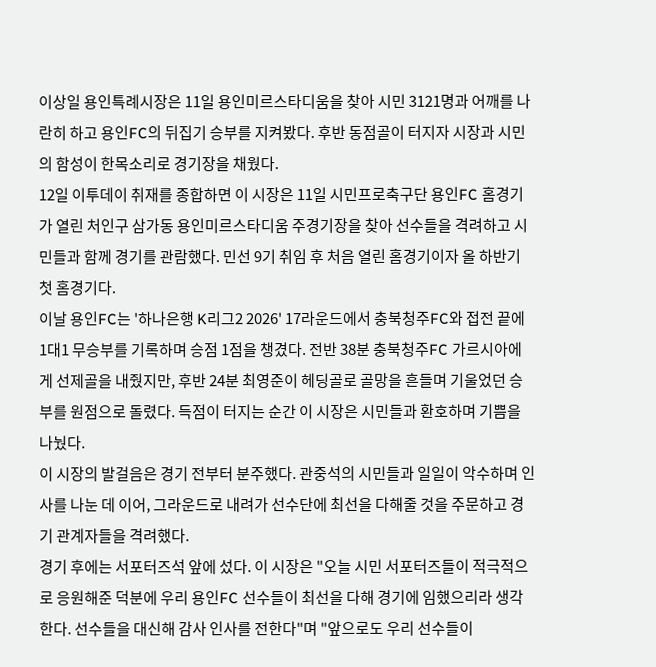이상일 용인특례시장은 11일 용인미르스타디움을 찾아 시민 3121명과 어깨를 나란히 하고 용인FC의 뒤집기 승부를 지켜봤다. 후반 동점골이 터지자 시장과 시민의 함성이 한목소리로 경기장을 채웠다.
12일 이투데이 취재를 종합하면 이 시장은 11일 시민프로축구단 용인FC 홈경기가 열린 처인구 삼가동 용인미르스타디움 주경기장을 찾아 선수들을 격려하고 시민들과 함께 경기를 관람했다. 민선 9기 취임 후 처음 열린 홈경기이자 올 하반기 첫 홈경기다.
이날 용인FC는 '하나은행 K리그2 2026' 17라운드에서 충북청주FC와 접전 끝에 1대1 무승부를 기록하며 승점 1점을 챙겼다. 전반 38분 충북청주FC 가르시아에게 선제골을 내줬지만, 후반 24분 최영준이 헤딩골로 골망을 흔들며 기울었던 승부를 원점으로 돌렸다. 득점이 터지는 순간 이 시장은 시민들과 환호하며 기쁨을 나눴다.
이 시장의 발걸음은 경기 전부터 분주했다. 관중석의 시민들과 일일이 악수하며 인사를 나눈 데 이어, 그라운드로 내려가 선수단에 최선을 다해줄 것을 주문하고 경기 관계자들을 격려했다.
경기 후에는 서포터즈석 앞에 섰다. 이 시장은 "오늘 시민 서포터즈들이 적극적으로 응원해준 덕분에 우리 용인FC 선수들이 최선을 다해 경기에 임했으리라 생각한다. 선수들을 대신해 감사 인사를 전한다"며 "앞으로도 우리 선수들이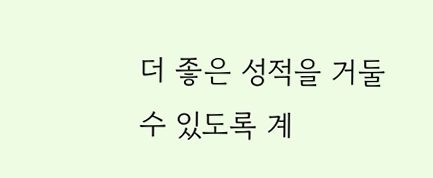더 좋은 성적을 거둘 수 있도록 계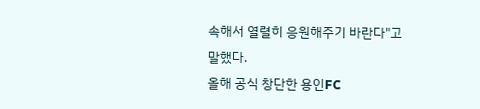속해서 열렬히 응원해주기 바란다"고 말했다.
올해 공식 창단한 용인FC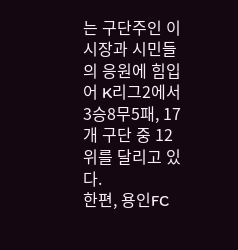는 구단주인 이 시장과 시민들의 응원에 힘입어 K리그2에서 3승8무5패, 17개 구단 중 12위를 달리고 있다.
한편, 용인FC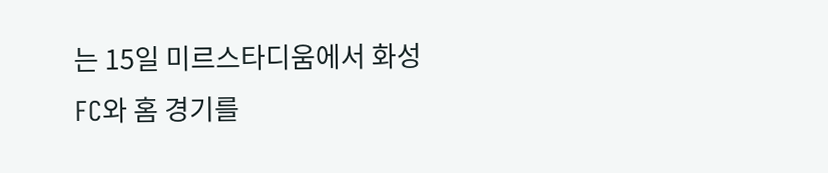는 15일 미르스타디움에서 화성FC와 홈 경기를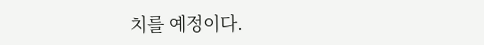치를 예정이다.